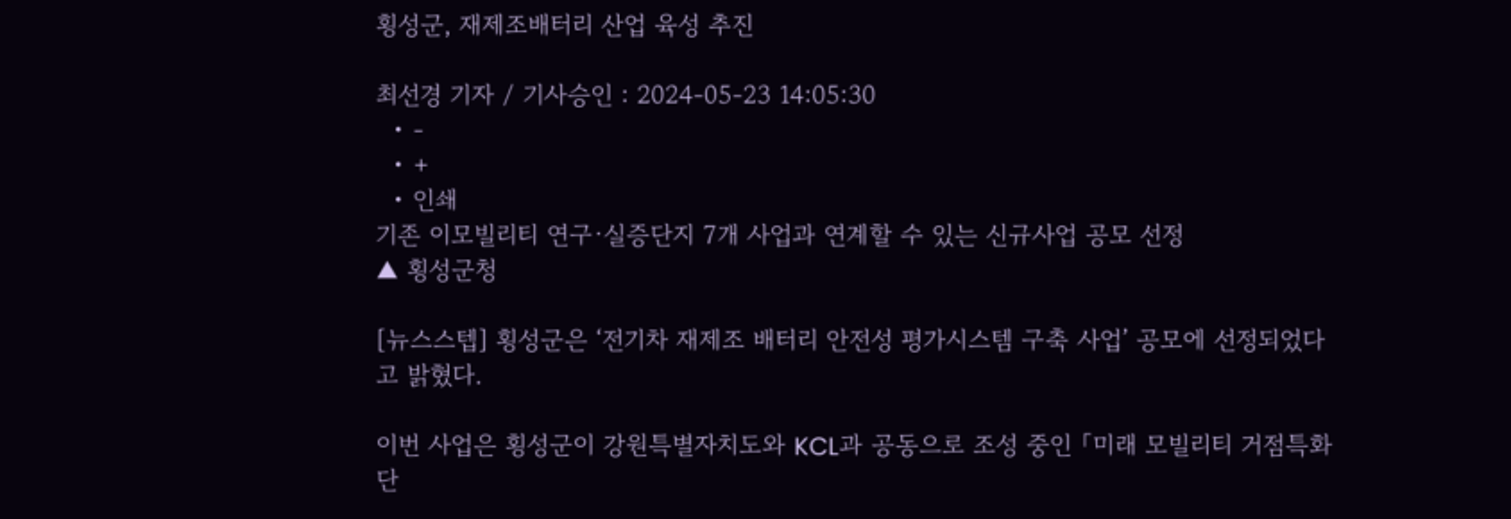횡성군, 재제조배터리 산업 육성 추진

최선경 기자 / 기사승인 : 2024-05-23 14:05:30
  • -
  • +
  • 인쇄
기존 이모빌리티 연구·실증단지 7개 사업과 연계할 수 있는 신규사업 공모 선정
▲ 횡성군청

[뉴스스텝] 횡성군은 ‘전기차 재제조 배터리 안전성 평가시스템 구축 사업’ 공모에 선정되었다고 밝혔다.

이번 사업은 횡성군이 강원특별자치도와 KCL과 공동으로 조성 중인 「미래 모빌리티 거점특화단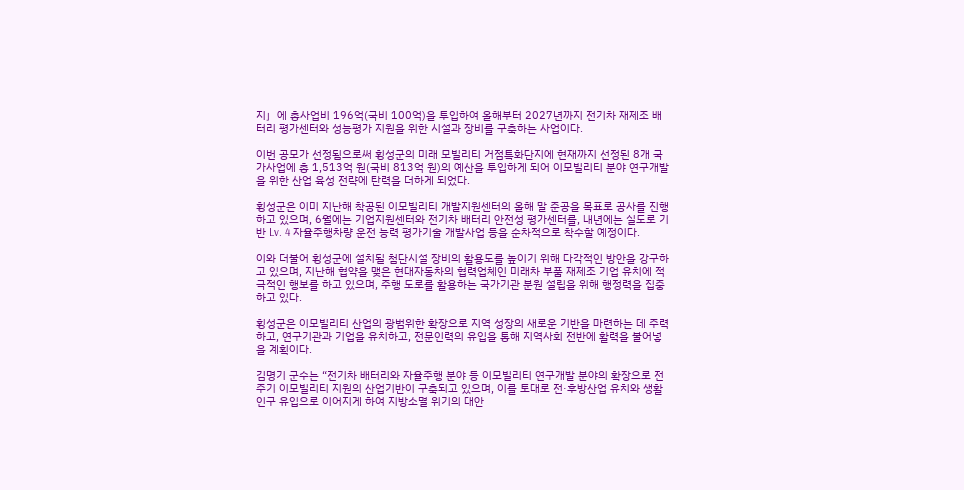지」에 총사업비 196억(국비 100억)을 투입하여 올해부터 2027년까지 전기차 재제조 배터리 평가센터와 성능평가 지원을 위한 시설과 장비를 구축하는 사업이다.

이번 공모가 선정됨으로써 횡성군의 미래 모빌리티 거점특화단지에 현재까지 선정된 8개 국가사업에 총 1,513억 원(국비 813억 원)의 예산을 투입하게 되어 이모빌리티 분야 연구개발을 위한 산업 육성 전략에 탄력을 더하게 되었다.

횡성군은 이미 지난해 착공된 이모빌리티 개발지원센터의 올해 말 준공을 목표로 공사를 진행하고 있으며, 6월에는 기업지원센터와 전기차 배터리 안전성 평가센터를, 내년에는 실도로 기반 Lv. 4 자율주행차량 운전 능력 평가기술 개발사업 등을 순차적으로 착수할 예정이다.

이와 더불어 횡성군에 설치될 첨단시설 장비의 활용도를 높이기 위해 다각적인 방안을 강구하고 있으며, 지난해 협약을 맺은 현대자동차의 협력업체인 미래차 부품 재제조 기업 유치에 적극적인 행보를 하고 있으며, 주행 도로를 활용하는 국가기관 분원 설립을 위해 행정력을 집중하고 있다.

횡성군은 이모빌리티 산업의 광범위한 확장으로 지역 성장의 새로운 기반을 마련하는 데 주력하고, 연구기관과 기업을 유치하고, 전문인력의 유입을 통해 지역사회 전반에 활력을 불어넣을 계획이다.

김명기 군수는 “전기차 배터리와 자율주행 분야 등 이모빌리티 연구개발 분야의 확장으로 전 주기 이모빌리티 지원의 산업기반이 구축되고 있으며, 이를 토대로 전·후방산업 유치와 생활 인구 유입으로 이어지게 하여 지방소멸 위기의 대안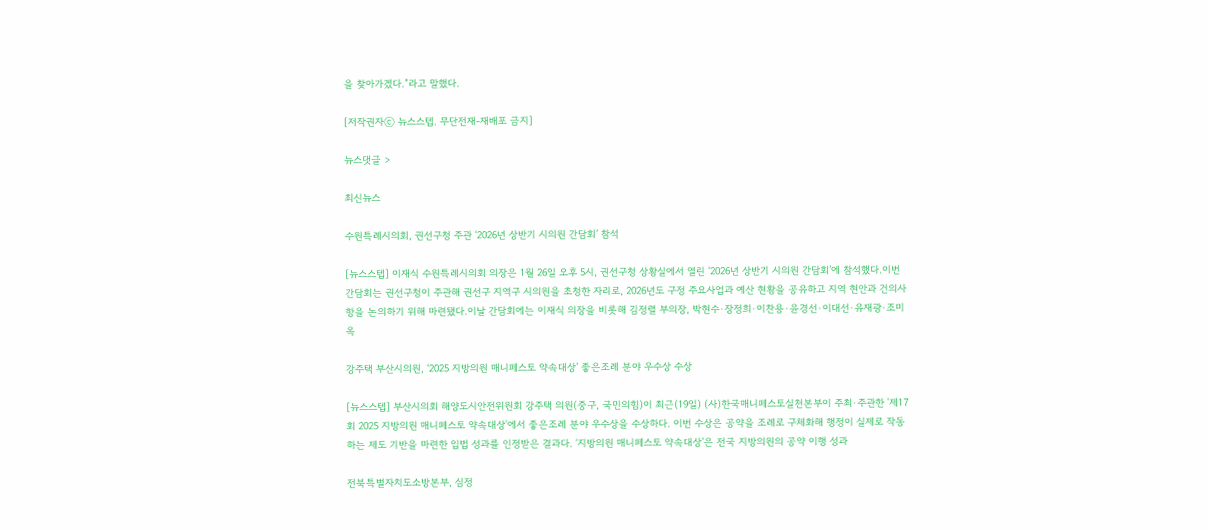을 찾아가겠다.”라고 말했다.

[저작권자ⓒ 뉴스스텝. 무단전재-재배포 금지]

뉴스댓글 >

최신뉴스

수원특례시의회, 권선구청 주관 ‘2026년 상반기 시의원 간담회’ 참석

[뉴스스텝] 이재식 수원특례시의회 의장은 1월 26일 오후 5시, 권선구청 상황실에서 열린 ‘2026년 상반기 시의원 간담회’에 참석했다.이번 간담회는 권선구청이 주관해 권선구 지역구 시의원을 초청한 자리로, 2026년도 구정 주요사업과 예산 현황을 공유하고 지역 현안과 건의사항을 논의하기 위해 마련됐다.이날 간담회에는 이재식 의장을 비롯해 김정렬 부의장, 박현수·장정희·이찬용·윤경선·이대선·유재광·조미옥

강주택 부산시의원, ‘2025 지방의원 매니페스토 약속대상’ 좋은조례 분야 우수상 수상

[뉴스스텝] 부산시의회 해양도시안전위원회 강주택 의원(중구, 국민의힘)이 최근(19일) (사)한국매니페스토실천본부이 주최·주관한 '제17회 2025 지방의원 매니페스토 약속대상'에서 좋은조례 분야 우수상을 수상하다. 이번 수상은 공약을 조례로 구체화해 행정이 실제로 작동하는 제도 기반을 마련한 입법 성과를 인정받은 결과다. ‘지방의원 매니페스토 약속대상’은 전국 지방의원의 공약 이행 성과

전북특별자치도소방본부, 심정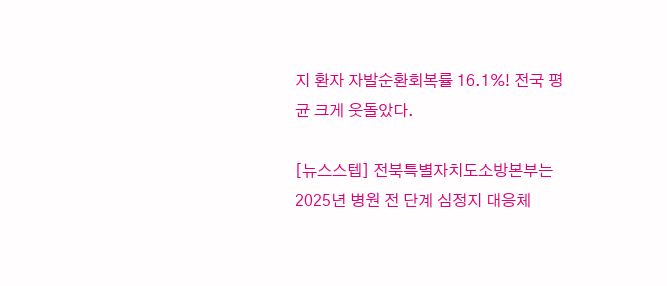지 환자 자발순환회복률 16.1%! 전국 평균 크게 웃돌았다.

[뉴스스텝] 전북특별자치도소방본부는 2025년 병원 전 단계 심정지 대응체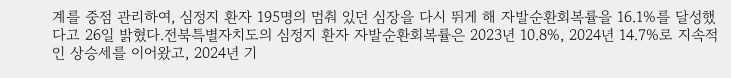계를 중점 관리하여, 심정지 환자 195명의 멈춰 있던 심장을 다시 뛰게 해 자발순환회복률을 16.1%를 달성했다고 26일 밝혔다.전북특별자치도의 심정지 환자 자발순환회복률은 2023년 10.8%, 2024년 14.7%로 지속적인 상승세를 이어왔고, 2024년 기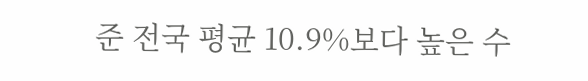준 전국 평균 10.9%보다 높은 수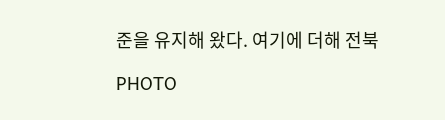준을 유지해 왔다. 여기에 더해 전북

PHOTO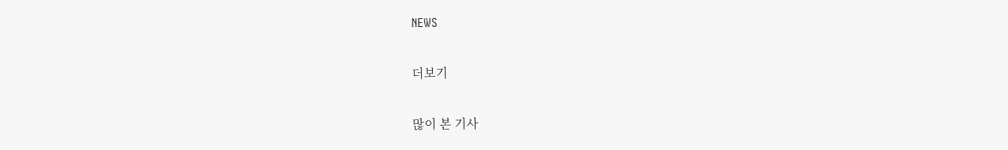NEWS

더보기

많이 본 기사